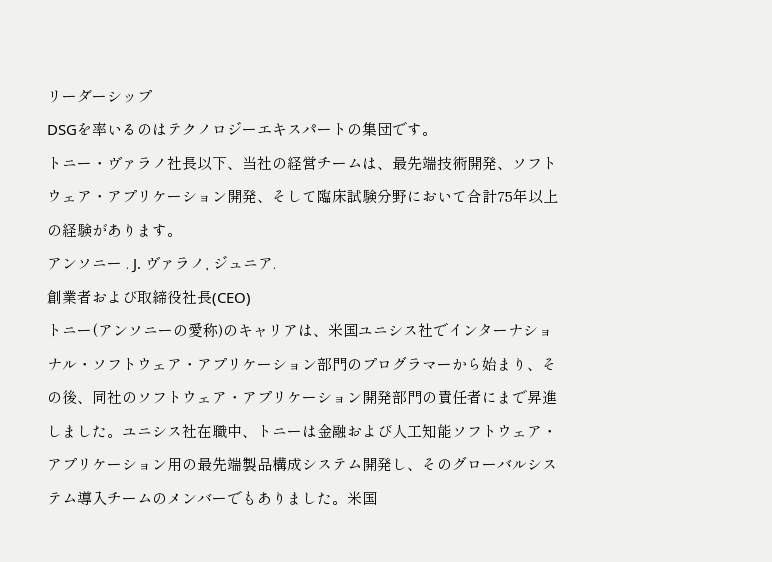リーダーシップ
DSGを率いるのはテクノロジーエキスパートの集団です。
トニー・ヴァラノ社長以下、当社の経営チームは、最先端技術開発、ソフトウェア・アプリケーション開発、そして臨床試験分野において合計75年以上の経験があります。
アンソニー . J. ヴァラノ, ジュニア.
創業者および取締役社長(CEO)
トニー(アンソニーの愛称)のキャリアは、米国ユニシス社でインターナショナル・ソフトウェア・アプリケーション部門のプログラマーから始まり、その後、同社のソフトウェア・アプリケーション開発部門の責任者にまで昇進しました。ユニシス社在職中、トニーは金融および人工知能ソフトウェア・アプリケーション用の最先端製品構成システム開発し、そのグローバルシステム導入チームのメンバーでもありました。米国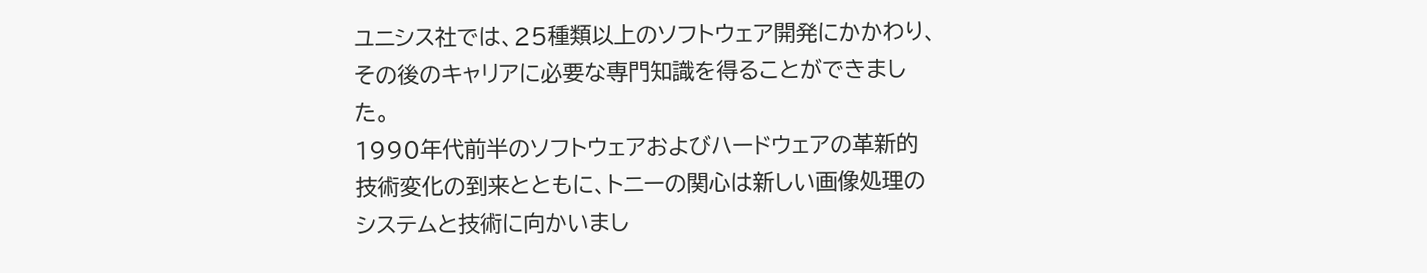ユニシス社では、25種類以上のソフトウェア開発にかかわり、その後のキャリアに必要な専門知識を得ることができました。
1990年代前半のソフトウェアおよびハードウェアの革新的技術変化の到来とともに、トニーの関心は新しい画像処理のシステムと技術に向かいまし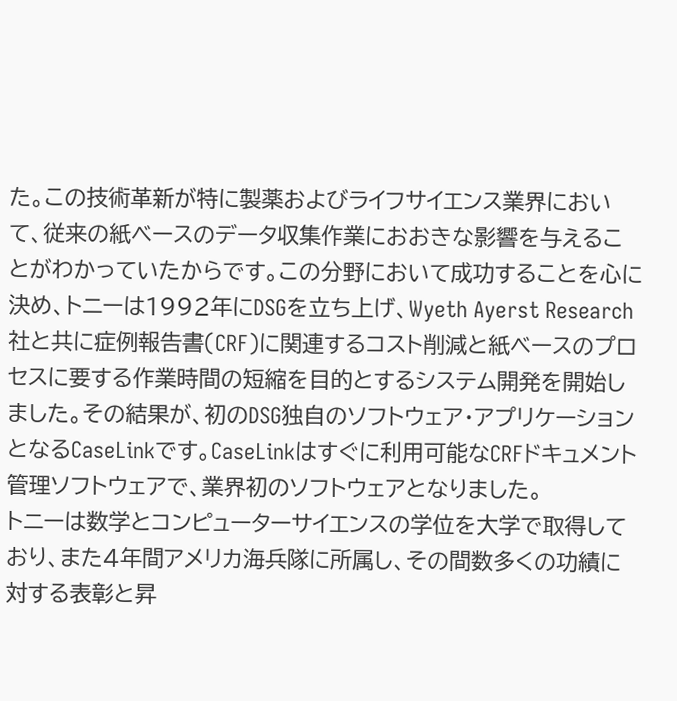た。この技術革新が特に製薬およびライフサイエンス業界において、従来の紙ベースのデータ収集作業におおきな影響を与えることがわかっていたからです。この分野において成功することを心に決め、トニーは1992年にDSGを立ち上げ、Wyeth Ayerst Research社と共に症例報告書(CRF)に関連するコスト削減と紙ベースのプロセスに要する作業時間の短縮を目的とするシステム開発を開始しました。その結果が、初のDSG独自のソフトウェア・アプリケーションとなるCaseLinkです。CaseLinkはすぐに利用可能なCRFドキュメント管理ソフトウェアで、業界初のソフトウェアとなりました。
トニーは数学とコンピューターサイエンスの学位を大学で取得しており、また4年間アメリカ海兵隊に所属し、その間数多くの功績に対する表彰と昇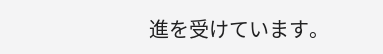進を受けています。